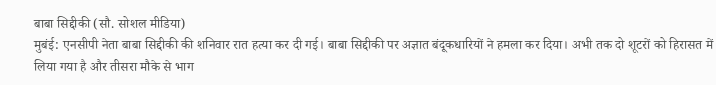बाबा सिद्दीकी (सौ. सोशल मीडिया)
मुबंई: एनसीपी नेता बाबा सिद्दीकी की शनिवार रात हत्या कर दी गई। बाबा सिद्दीकी पर अज्ञात बंदूकधारियों ने हमला कर दिया। अभी तक दो शूटरों को हिरासत में लिया गया है और तीसरा मौके से भाग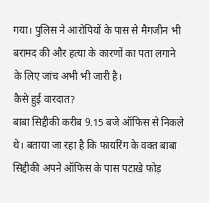गया। पुलिस ने आरोपियों के पास से मैगजीन भी बरामद की और हत्या के कारणों का पता लगाने के लिए जांच अभी भी जारी है।
कैसे हुई वारदात?
बाबा सिद्दीकी करीब 9.15 बजे ऑफिस से निकले थे। बताया जा रहा है कि फायरिंग के वक्त बाबा सिद्दीकी अपने ऑफिस के पास पटाखे फोड़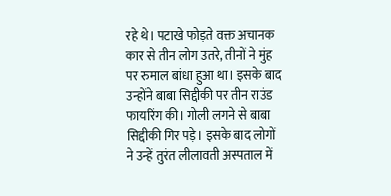रहे थे। पटाखे फोड़ते वक्त अचानक कार से तीन लोग उतरे, तीनों ने मुंह पर रुमाल बांधा हुआ था। इसके बाद उन्होंने बाबा सिद्दीकी पर तीन राउंड फायरिंग की। गोली लगने से बाबा सिद्दीकी गिर पड़े। इसके बाद लोगों ने उन्हें तुरंत लीलावती अस्पताल में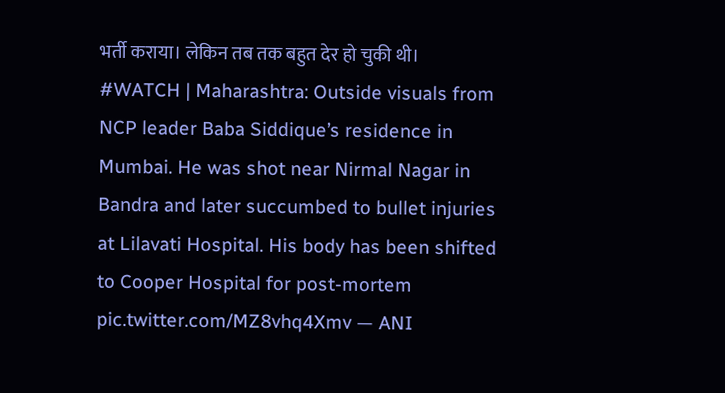भर्ती कराया। लेकिन तब तक बहुत देर हो चुकी थी।
#WATCH | Maharashtra: Outside visuals from NCP leader Baba Siddique’s residence in Mumbai. He was shot near Nirmal Nagar in Bandra and later succumbed to bullet injuries at Lilavati Hospital. His body has been shifted to Cooper Hospital for post-mortem pic.twitter.com/MZ8vhq4Xmv — ANI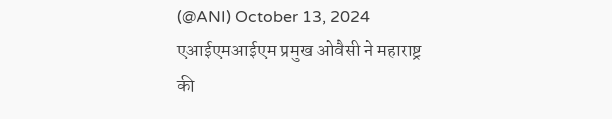(@ANI) October 13, 2024
एआईएमआईएम प्रमुख ओवैसी ने महाराष्ट्र की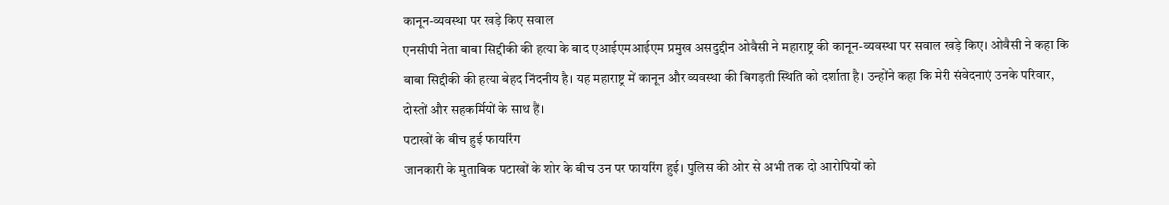कानून-व्यवस्था पर खड़े किए सवाल
एनसीपी नेता बाबा सिद्दीकी की हत्या के बाद एआईएमआईएम प्रमुख असदुद्दीन ओवैसी ने महाराष्ट्र की कानून-व्यवस्था पर सवाल खड़े किए। ओवैसी ने कहा कि बाबा सिद्दीकी की हत्या बेहद निंदनीय है। यह महाराष्ट्र में कानून और व्यवस्था की बिगड़ती स्थिति को दर्शाता है। उन्होंने कहा कि मेरी संवेदनाएं उनके परिवार, दोस्तों और सहकर्मियों के साथ हैं।
पटाखों के बीच हुई फायरिंग
जानकारी के मुताबिक पटाखों के शोर के बीच उन पर फायरिंग हुई। पुलिस की ओर से अभी तक दो आरोपियों को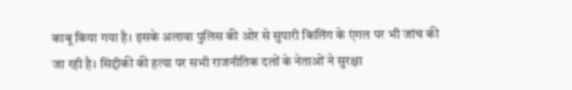काबू किया गया है। इसके अलावा पुलिस की ओर से सुपारी किलिंग के एंगल पर भी जांच की जा रही है। सिद्दीकी की हत्या पर सभी राजनीतिक दलों के नेताओं ने सुरक्षा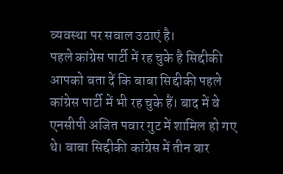व्यवस्था पर सवाल उठाएं है।
पहले कांग्रेस पार्टी में रह चुके है सिद्दीकी
आपको बता दें कि बाबा सिद्दीकी पहले कांग्रेस पार्टी में भी रह चुके हैं। बाद में वे एनसीपी अजित पवार गुट में शामिल हो गए थे। बाबा सिद्दीकी कांग्रेस में तीन बार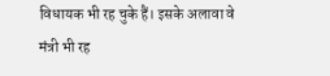विधायक भी रह चुके हैं। इसके अलावा वे मंत्री भी रह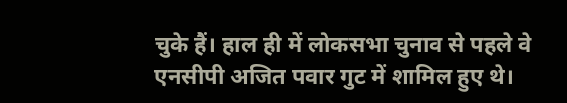चुके हैं। हाल ही में लोकसभा चुनाव से पहले वे एनसीपी अजित पवार गुट में शामिल हुए थे।